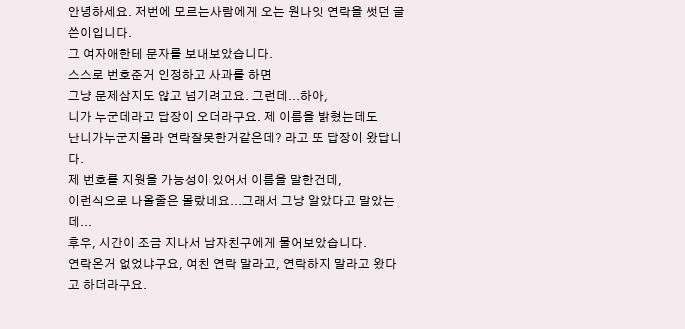안녕하세요. 저번에 모르는사람에게 오는 원나잇 연락을 썻던 글쓴이입니다.
그 여자애한테 문자를 보내보았습니다.
스스로 번호준거 인정하고 사과를 하면
그냥 문제삼지도 않고 넘기려고요. 그런데...하아,
니가 누군데라고 답장이 오더라구요. 제 이름을 밝혔는데도
난니가누군지몰라 연락잘못한거같은데? 라고 또 답장이 왔답니다.
제 번호를 지웟을 가능성이 있어서 이름을 말한건데,
이런식으로 나올줄은 몰랐네요...그래서 그냥 알았다고 말았는데...
후우, 시간이 조금 지나서 남자친구에게 물어보았습니다.
연락온거 없었냐구요, 여친 연락 말라고, 연락하지 말라고 왔다고 하더라구요.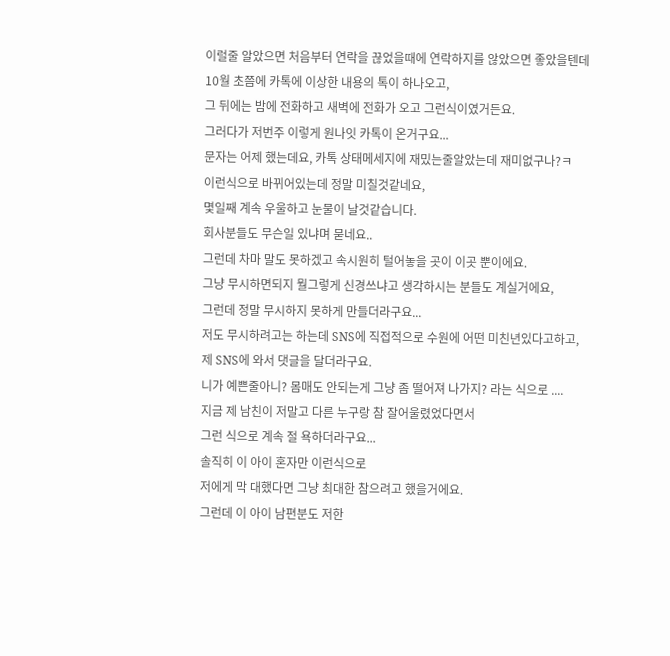이럴줄 알았으면 처음부터 연락을 끊었을때에 연락하지를 않았으면 좋았을텐데
10월 초쯤에 카톡에 이상한 내용의 톡이 하나오고,
그 뒤에는 밤에 전화하고 새벽에 전화가 오고 그런식이였거든요.
그러다가 저번주 이렇게 원나잇 카톡이 온거구요...
문자는 어제 했는데요, 카톡 상태메세지에 재밌는줄알았는데 재미없구나?ㅋ
이런식으로 바뀌어있는데 정말 미칠것같네요,
몇일째 계속 우울하고 눈물이 날것같습니다.
회사분들도 무슨일 있냐며 묻네요..
그런데 차마 말도 못하겠고 속시원히 털어놓을 곳이 이곳 뿐이에요.
그냥 무시하면되지 뭘그렇게 신경쓰냐고 생각하시는 분들도 계실거에요,
그런데 정말 무시하지 못하게 만들더라구요...
저도 무시하려고는 하는데 SNS에 직접적으로 수원에 어떤 미친년있다고하고,
제 SNS에 와서 댓글을 달더라구요.
니가 예쁜줄아니? 몸매도 안되는게 그냥 좀 떨어져 나가지? 라는 식으로 ....
지금 제 남친이 저말고 다른 누구랑 참 잘어울렸었다면서
그런 식으로 계속 절 욕하더라구요...
솔직히 이 아이 혼자만 이런식으로
저에게 막 대했다면 그냥 최대한 참으려고 했을거에요.
그런데 이 아이 남편분도 저한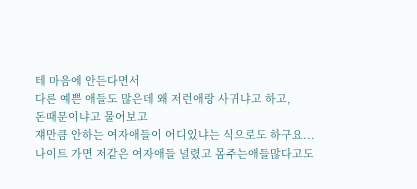테 마음에 안든다면서
다른 예쁜 애들도 많은데 왜 저런애랑 사귀냐고 하고,
돈때문이냐고 물어보고
쟤만큼 안하는 여자애들이 어디있냐는 식으로도 하구요...
나이트 가면 저같은 여자애들 널렸고 몸주는애들많다고도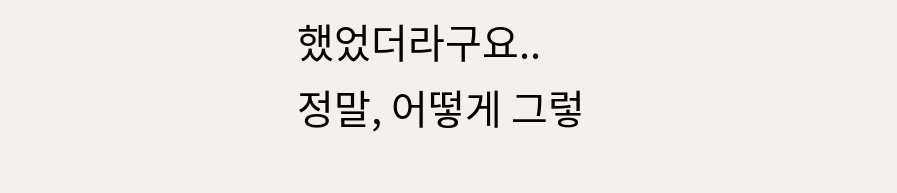했었더라구요..
정말, 어떻게 그렇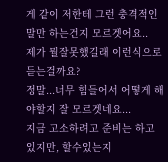게 같이 저한테 그런 충격적인 말만 하는건지 모르겟어요..
제가 뭘잘못했길래 이런식으로 듣는걸까요?
정말...너무 힘들어서 어떻게 해야할지 잘 모르겟네요...
지금 고소하려고 준비는 하고있지만, 할수있는지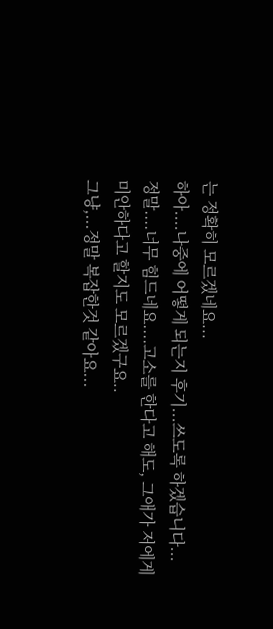는 정확히 모르겠네요...
하아....나중에 어떻게 되는지 후기...쓰도록 하겠습니다...
정말....너무 힘드네요....고소를 한다고 해도, 그애가 저에게 미안하다고 할지도 모르겠구요..
그냥,...정말 복잡한것 같아요...